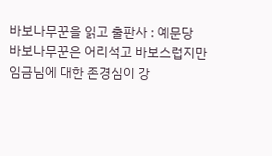바보나무꾼을 읽고 출판사 : 예문당
바보나무꾼은 어리석고 바보스럽지만 임금님에 대한 존경심이 강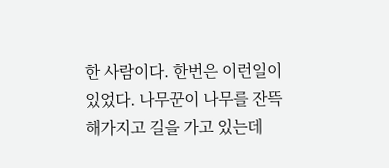한 사람이다. 한번은 이런일이 있었다. 나무꾼이 나무를 잔뜩 해가지고 길을 가고 있는데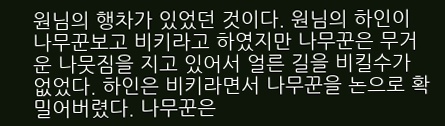원님의 행차가 있었던 것이다. 원님의 하인이 나무꾼보고 비키라고 하였지만 나무꾼은 무거운 나뭇짐을 지고 있어서 얼른 길을 비킬수가 없었다. 하인은 비키라면서 나무꾼을 논으로 확 밀어버렸다. 나무꾼은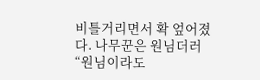비틀거리면서 확 엎어졌다. 나무꾼은 원님더러 “원님이라도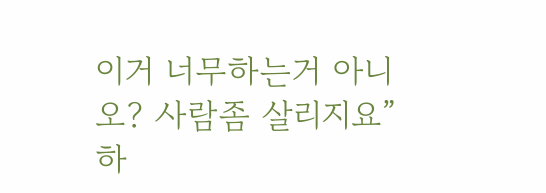이거 너무하는거 아니오? 사람좀 살리지요” 하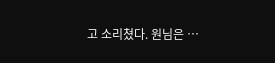고 소리쳤다. 원님은 …